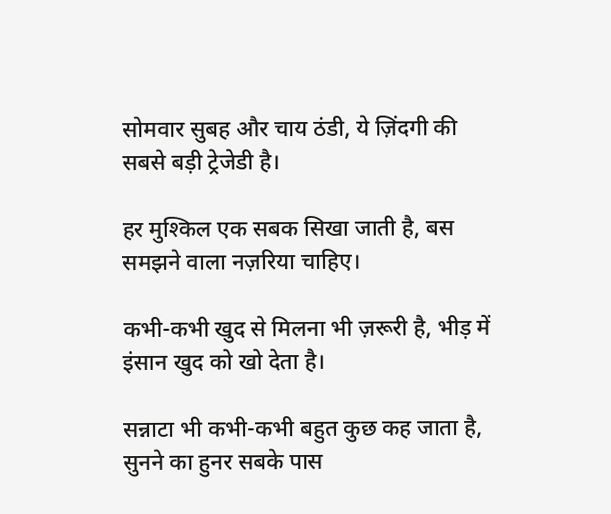सोमवार सुबह और चाय ठंडी, ये ज़िंदगी की सबसे बड़ी ट्रेजेडी है।

हर मुश्किल एक सबक सिखा जाती है, बस समझने वाला नज़रिया चाहिए।

कभी-कभी खुद से मिलना भी ज़रूरी है, भीड़ में इंसान खुद को खो देता है।

सन्नाटा भी कभी-कभी बहुत कुछ कह जाता है, सुनने का हुनर सबके पास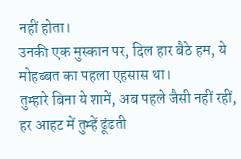नहीं होता।
उनकी एक मुस्कान पर, दिल हार बैठे हम, ये मोहब्बत का पहला एहसास था।
तुम्हारे बिना ये शामें, अब पहले जैसी नहीं रहीं, हर आहट में तुम्हें ढूंढती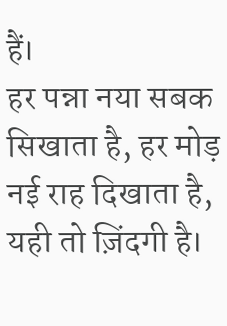हैं।
हर पन्ना नया सबक सिखाता है, हर मोड़ नई राह दिखाता है, यही तो ज़िंदगी है।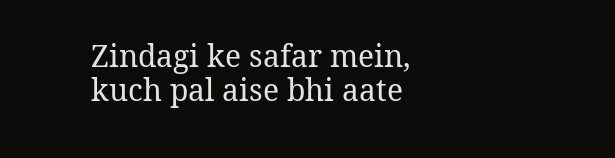Zindagi ke safar mein, kuch pal aise bhi aate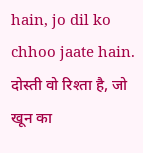hain, jo dil ko chhoo jaate hain.
दोस्ती वो रिश्ता है, जो खून का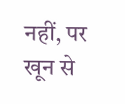नहीं, पर खून से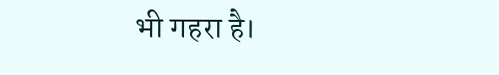भी गहरा है।